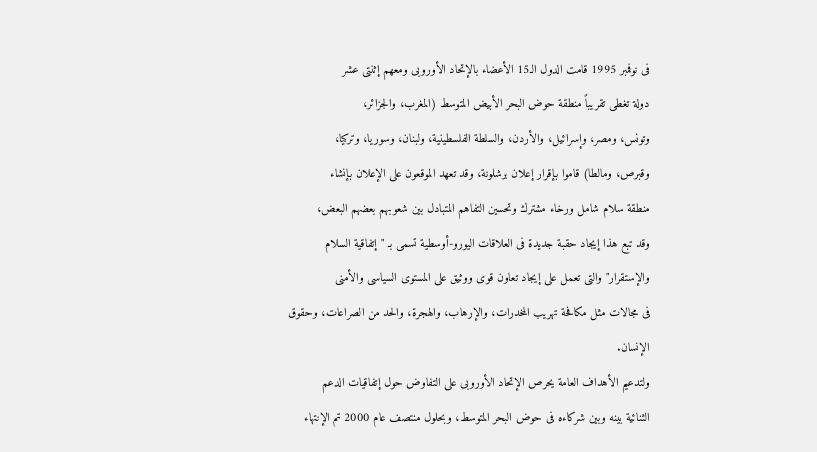فى نوفمبر 1995 قامت الدول الـ15 الأعضاء بالإتحاد الأوروبى ومعهم إثنتى عشر
دولة تغطى تقريباً منطقة حوض البحر الأبيض المتوسط (المغرب، والجزائر،
وتونس، ومصر، وإسرائيل، والأردن، والسلطة الفلسطينية، ولبنان، وسوريا، وتركيا،
وقبرص، ومالطا) قاموا بإقرار إعلان برشلونة، وقد تعهد الموقعون على الإعلان بإنشاء
منطقة سلام شامل ورخاء مشترك وتحسين التفاهم المتبادل بين شعوبهم بعضهم البعض،
وقد تبع هذا إيجاد حقبة جديدة فى العلاقات اليورو-أوسطية تسمى بـ "إتفاقية السلام
والإستقرار" والتى تعمل على إيجاد تعاون قوى ووثيق على المستوى السياسى والأمنى
فى مجالات مثل مكافحة تهريب المخدرات، والإرهاب، والهجرة، والحد من الصراعات، وحقوق
الإنسان.
ولتدعيم الأهداف العامة يحرص الإتحاد الأوروبى على التفاوض حول إتفاقيات الدعم
الثنائية بينه وبين شركاءه فى حوض البحر المتوسط، وبحلول منتصف عام 2000 تم الإنتهاء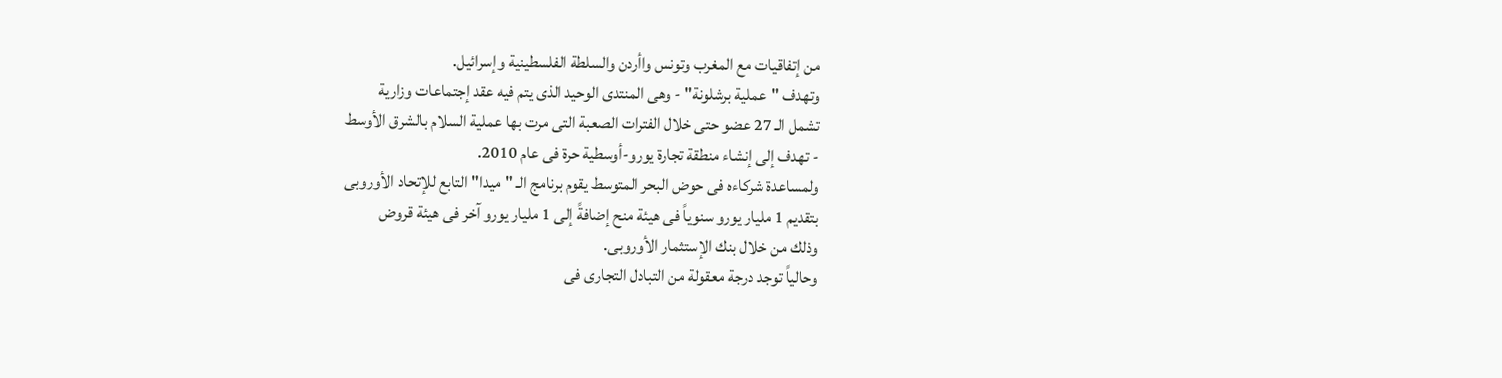من إتفاقيات مع المغرب وتونس واأردن والسلطة الفلسطينية وإسرائيل.
وتهدف "عملية برشلونة" - وهى المنتدى الوحيد الذى يتم فيه عقد إجتماعات وزارية
تشمل الـ 27 عضو حتى خلال الفترات الصعبة التى مرت بها عملية السلام بالشرق الأوسط
- تهدف إلى إنشاء منطقة تجارة يورو-أوسطية حرة فى عام 2010.
ولمساعدة شركاءه فى حوض البحر المتوسط يقوم برنامج الـ "ميدا" التابع للإتحاد الأوروبى
بتقديم 1 مليار يورو سنوياً فى هيئة منح إضافةً إلى 1 مليار يورو آخر فى هيئة قروض
وذلك من خلال بنك الإستثمار الأوروبى.
وحالياً توجد درجة معقولة من التبادل التجارى فى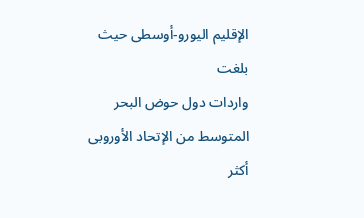الإقليم اليورو-أوسطى حيث بلغت
واردات دول حوض البحر المتوسط من الإتحاد الأوروبى أكثر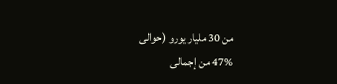من 30 مليار يورو (حوالى
47% من إجمالى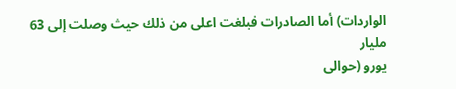الواردات) أما الصادرات فبلغت اعلى من ذلك حيث وصلت إلى 63 مليار
يورو (حوالى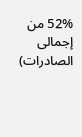52% من إجمالى الصادرات)